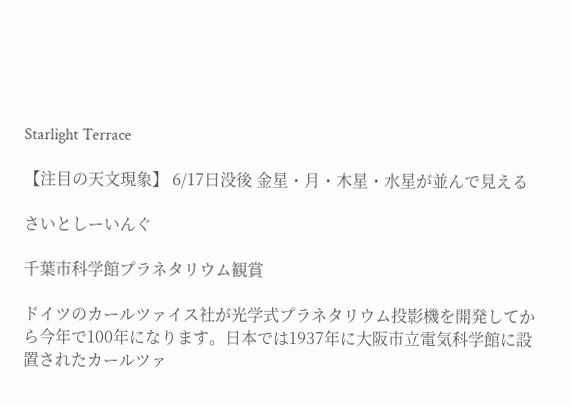Starlight Terrace

【注目の天文現象】 6/17日没後 金星・月・木星・水星が並んで見える

さいとしーいんぐ

千葉市科学館プラネタリウム観賞

ドイツのカールツァイス社が光学式プラネタリウム投影機を開発してから今年で100年になります。日本では1937年に大阪市立電気科学館に設置されたカールツァ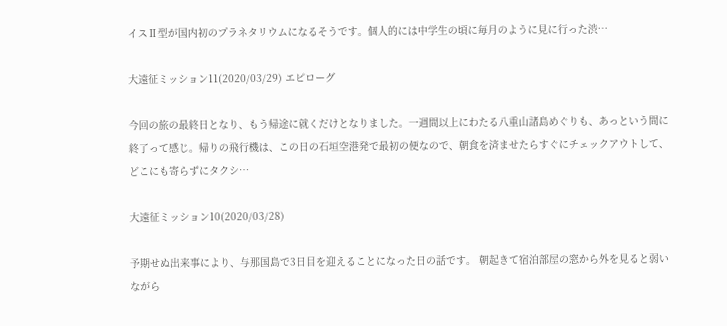イスⅡ型が国内初のプラネタリウムになるそうです。個人的には中学生の頃に毎月のように見に行った渋…

大遠征ミッション11(2020/03/29) エピローグ

今回の旅の最終日となり、もう帰途に就くだけとなりました。一週間以上にわたる八重山諸島めぐりも、あっという間に終了って感じ。帰りの飛行機は、この日の石垣空港発で最初の便なので、朝食を済ませたらすぐにチェックアウトして、どこにも寄らずにタクシ…

大遠征ミッション10(2020/03/28)

予期せぬ出来事により、与那国島で3日目を迎えることになった日の話です。 朝起きて宿泊部屋の窓から外を見ると弱いながら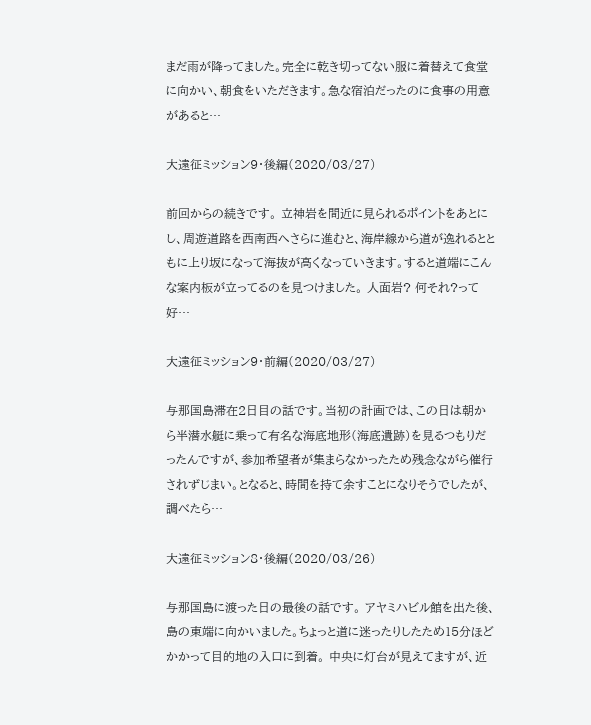まだ雨が降ってました。完全に乾き切ってない服に着替えて食堂に向かい、朝食をいただきます。急な宿泊だったのに食事の用意があると…

大遠征ミッション9・後編(2020/03/27)

前回からの続きです。 立神岩を間近に見られるポイントをあとにし、周遊道路を西南西へさらに進むと、海岸線から道が逸れるとともに上り坂になって海抜が高くなっていきます。すると道端にこんな案内板が立ってるのを見つけました。 人面岩? 何それ?って好…

大遠征ミッション9・前編(2020/03/27)

与那国島滞在2日目の話です。当初の計画では、この日は朝から半潜水艇に乗って有名な海底地形(海底遺跡)を見るつもりだったんですが、参加希望者が集まらなかったため残念ながら催行されずじまい。となると、時間を持て余すことになりそうでしたが、調べたら…

大遠征ミッション8・後編(2020/03/26)

与那国島に渡った日の最後の話です。 アヤミハビル館を出た後、島の東端に向かいました。ちょっと道に迷ったりしたため15分ほどかかって目的地の入口に到着。 中央に灯台が見えてますが、近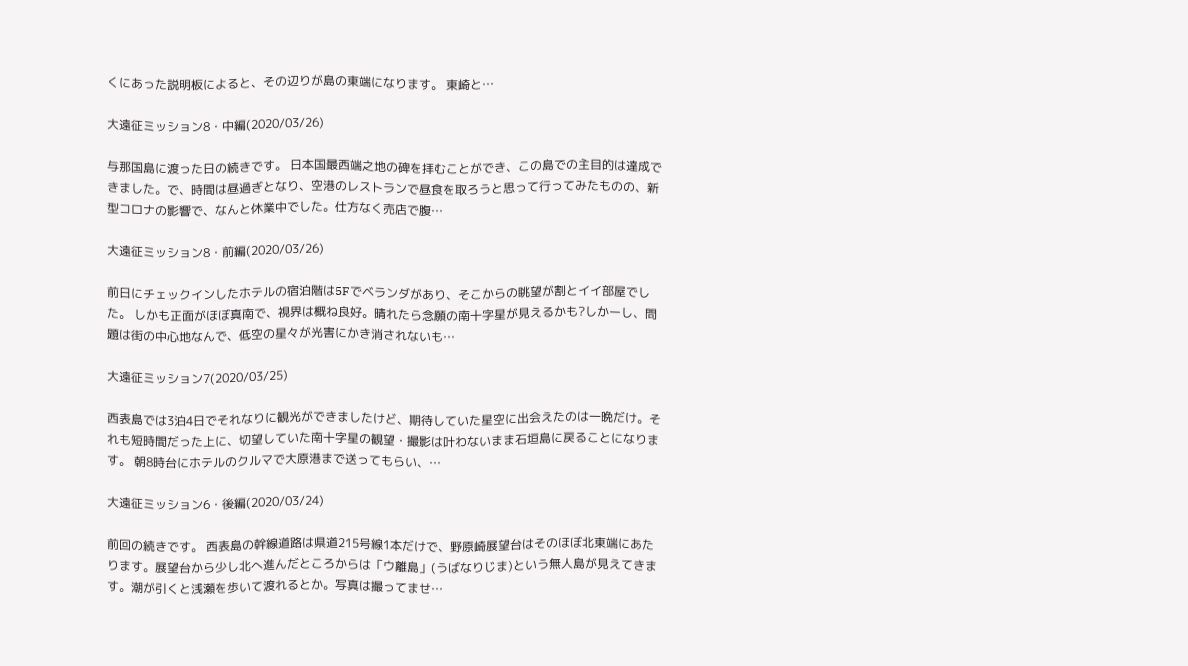くにあった説明板によると、その辺りが島の東端になります。 東崎と…

大遠征ミッション8・中編(2020/03/26)

与那国島に渡った日の続きです。 日本国最西端之地の碑を拝むことができ、この島での主目的は達成できました。で、時間は昼過ぎとなり、空港のレストランで昼食を取ろうと思って行ってみたものの、新型コロナの影響で、なんと休業中でした。仕方なく売店で腹…

大遠征ミッション8・前編(2020/03/26)

前日にチェックインしたホテルの宿泊階は5Fでベランダがあり、そこからの眺望が割とイイ部屋でした。 しかも正面がほぼ真南で、視界は概ね良好。晴れたら念願の南十字星が見えるかも?しかーし、問題は街の中心地なんで、低空の星々が光害にかき消されないも…

大遠征ミッション7(2020/03/25)

西表島では3泊4日でそれなりに観光ができましたけど、期待していた星空に出会えたのは一晩だけ。それも短時間だった上に、切望していた南十字星の観望・撮影は叶わないまま石垣島に戻ることになります。 朝8時台にホテルのクルマで大原港まで送ってもらい、…

大遠征ミッション6・後編(2020/03/24)

前回の続きです。 西表島の幹線道路は県道215号線1本だけで、野原崎展望台はそのほぼ北東端にあたります。展望台から少し北へ進んだところからは「ウ離島」(うばなりじま)という無人島が見えてきます。潮が引くと浅瀬を歩いて渡れるとか。写真は撮ってませ…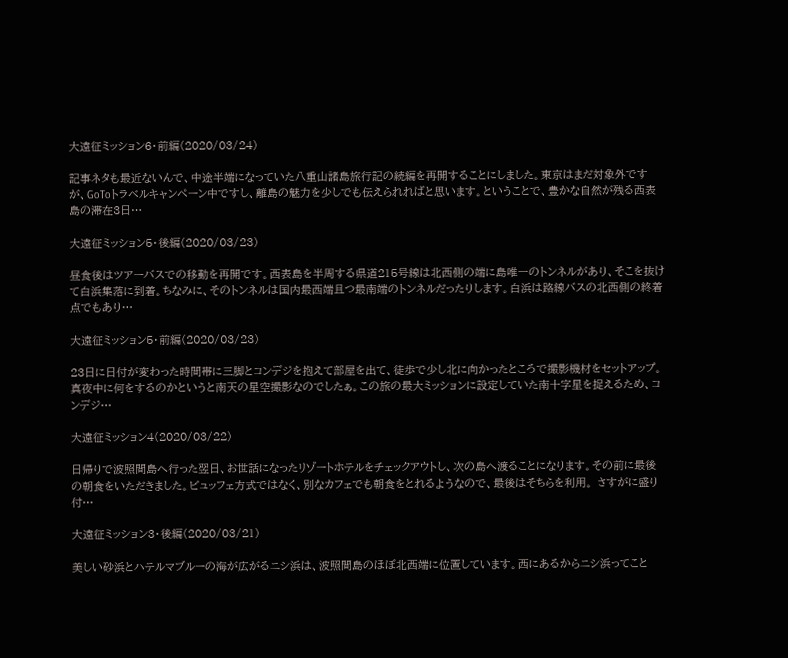大遠征ミッション6・前編(2020/03/24)

記事ネタも最近ないんで、中途半端になっていた八重山諸島旅行記の続編を再開することにしました。東京はまだ対象外ですが、GoToトラベルキャンペーン中ですし、離島の魅力を少しでも伝えられればと思います。ということで、豊かな自然が残る西表島の滞在3日…

大遠征ミッション5・後編(2020/03/23)

昼食後はツアーバスでの移動を再開です。西表島を半周する県道215号線は北西側の端に島唯一のトンネルがあり、そこを抜けて白浜集落に到着。ちなみに、そのトンネルは国内最西端且つ最南端のトンネルだったりします。白浜は路線バスの北西側の終着点でもあり…

大遠征ミッション5・前編(2020/03/23)

23日に日付が変わった時間帯に三脚とコンデジを抱えて部屋を出て、徒歩で少し北に向かったところで撮影機材をセットアップ。真夜中に何をするのかというと南天の星空撮影なのでしたぁ。この旅の最大ミッションに設定していた南十字星を捉えるため、コンデジ…

大遠征ミッション4(2020/03/22)

日帰りで波照間島へ行った翌日、お世話になったリゾートホテルをチェックアウトし、次の島へ渡ることになります。その前に最後の朝食をいただきました。ビュッフェ方式ではなく、別なカフェでも朝食をとれるようなので、最後はそちらを利用。 さすがに盛り付…

大遠征ミッション3・後編(2020/03/21)

美しい砂浜とハテルマブルーの海が広がるニシ浜は、波照間島のほぼ北西端に位置しています。西にあるからニシ浜ってこと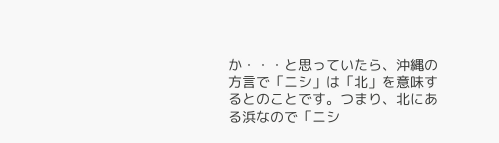か・・・と思っていたら、沖縄の方言で「ニシ」は「北」を意味するとのことです。つまり、北にある浜なので「ニシ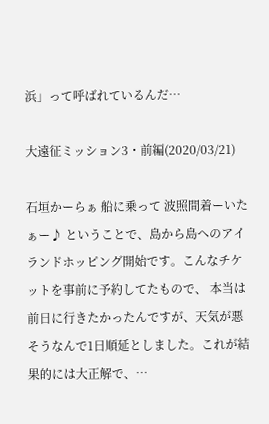浜」って呼ばれているんだ…

大遠征ミッション3・前編(2020/03/21)

石垣かーらぁ 船に乗って 波照間着ーいたぁー♪ ということで、島から島へのアイランドホッピング開始です。こんなチケットを事前に予約してたもので、 本当は前日に行きたかったんですが、天気が悪そうなんで1日順延としました。これが結果的には大正解で、…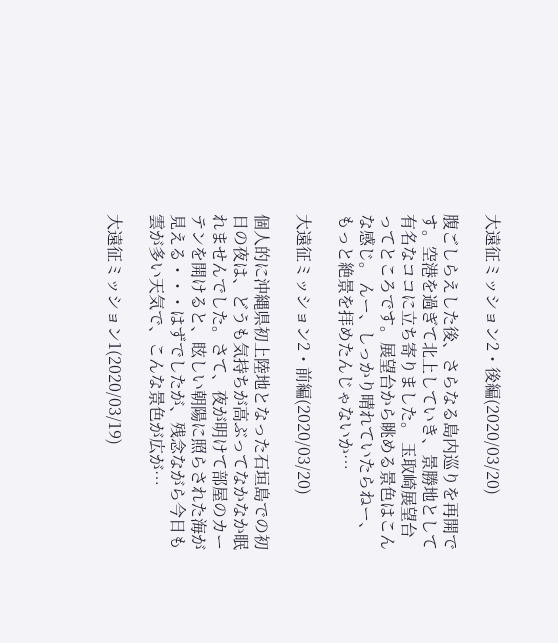大遠征ミッション2・後編(2020/03/20)

腹ごしらえした後、さらなる島内巡りを再開です。空港を過ぎて北上していき、景勝地として有名なココに立ち寄りました。 玉取崎展望台ってところです。展望台から眺める景色はこんな感じ。 んー、しっかり晴れていたらねー、もっと絶景を拝めたんじゃないか…

大遠征ミッション2・前編(2020/03/20)

個人的に沖縄県初上陸地となった石垣島での初日の夜は、どうも気持ちが高ぶってなかなか眠れませんでした。さて、夜が明けて部屋のカーテンを開けると、眩しい朝陽に照らされた海が見える・・・はずでしたが、残念ながら今日も雲が多い天気で、こんな景色が広が…

大遠征ミッション1(2020/03/19)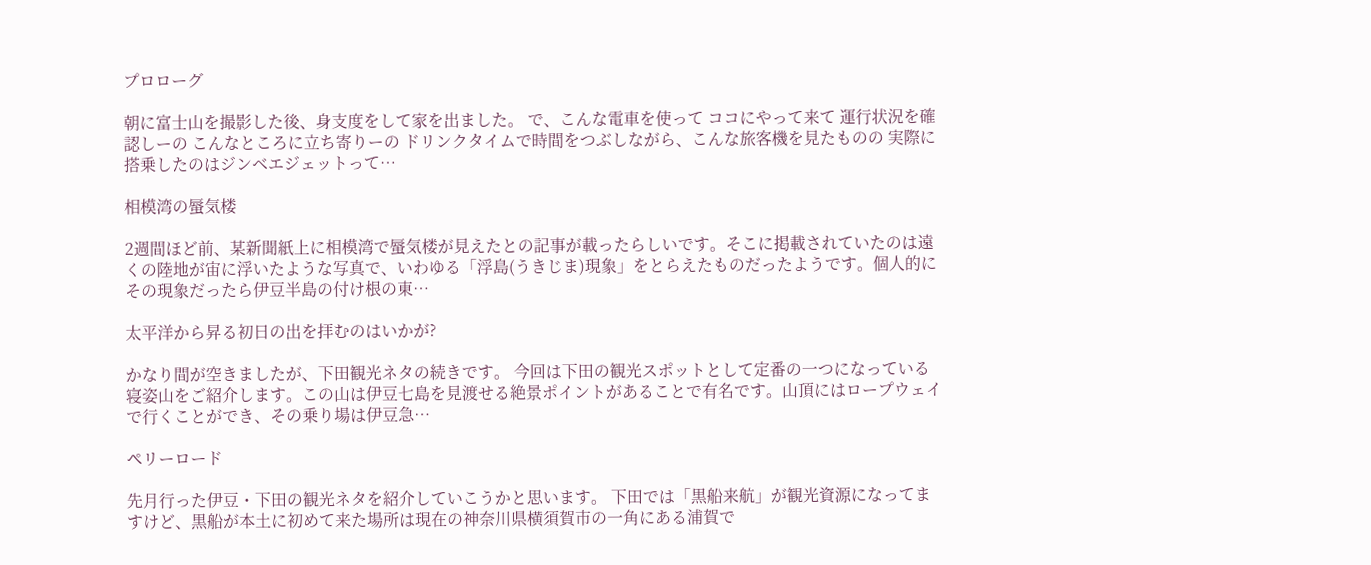プロローグ

朝に富士山を撮影した後、身支度をして家を出ました。 で、こんな電車を使って ココにやって来て 運行状況を確認しーの こんなところに立ち寄りーの ドリンクタイムで時間をつぶしながら、こんな旅客機を見たものの 実際に搭乗したのはジンベエジェットって…

相模湾の蜃気楼

2週間ほど前、某新聞紙上に相模湾で蜃気楼が見えたとの記事が載ったらしいです。そこに掲載されていたのは遠くの陸地が宙に浮いたような写真で、いわゆる「浮島(うきじま)現象」をとらえたものだったようです。個人的にその現象だったら伊豆半島の付け根の東…

太平洋から昇る初日の出を拝むのはいかが?

かなり間が空きましたが、下田観光ネタの続きです。 今回は下田の観光スポットとして定番の一つになっている寝姿山をご紹介します。この山は伊豆七島を見渡せる絶景ポイントがあることで有名です。山頂にはロープウェイで行くことができ、その乗り場は伊豆急…

ペリーロード

先月行った伊豆・下田の観光ネタを紹介していこうかと思います。 下田では「黒船来航」が観光資源になってますけど、黒船が本土に初めて来た場所は現在の神奈川県横須賀市の一角にある浦賀で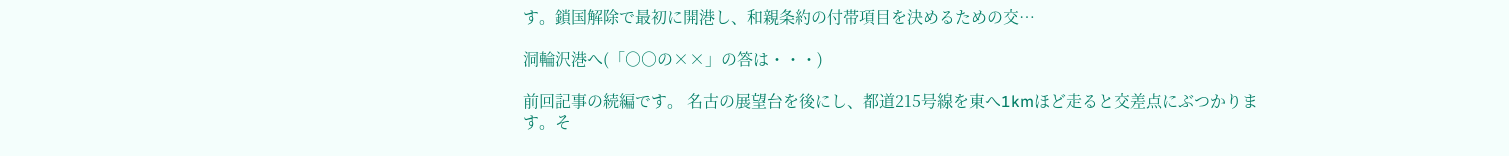す。鎖国解除で最初に開港し、和親条約の付帯項目を決めるための交…

洞輪沢港へ(「○○の××」の答は・・・)

前回記事の続編です。 名古の展望台を後にし、都道215号線を東へ1kmほど走ると交差点にぶつかります。そ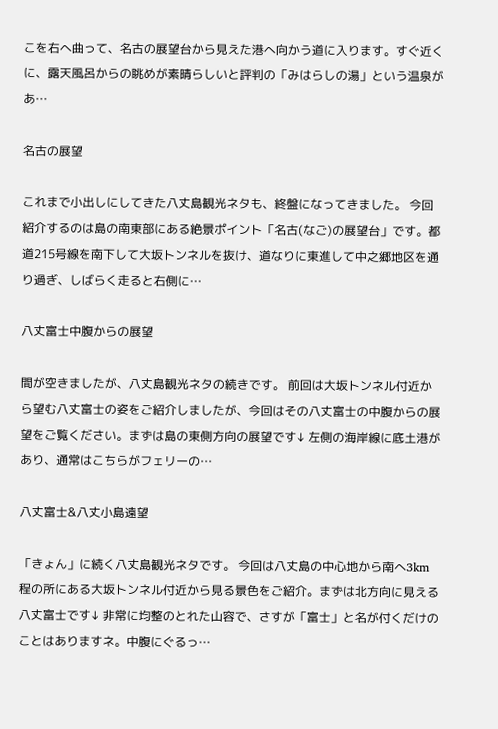こを右へ曲って、名古の展望台から見えた港へ向かう道に入ります。すぐ近くに、露天風呂からの眺めが素晴らしいと評判の「みはらしの湯」という温泉があ…

名古の展望

これまで小出しにしてきた八丈島観光ネタも、終盤になってきました。 今回紹介するのは島の南東部にある絶景ポイント「名古(なご)の展望台」です。都道215号線を南下して大坂トンネルを抜け、道なりに東進して中之郷地区を通り過ぎ、しばらく走ると右側に…

八丈富士中腹からの展望

間が空きましたが、八丈島観光ネタの続きです。 前回は大坂トンネル付近から望む八丈富士の姿をご紹介しましたが、今回はその八丈富士の中腹からの展望をご覧ください。まずは島の東側方向の展望です↓ 左側の海岸線に底土港があり、通常はこちらがフェリーの…

八丈富士&八丈小島遠望

「きょん」に続く八丈島観光ネタです。 今回は八丈島の中心地から南へ3km程の所にある大坂トンネル付近から見る景色をご紹介。まずは北方向に見える八丈富士です↓ 非常に均整のとれた山容で、さすが「富士」と名が付くだけのことはありますネ。中腹にぐるっ…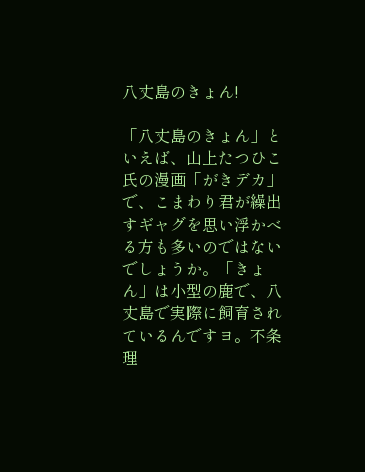八丈島のきょん!

「八丈島のきょん」といえば、山上たつひこ氏の漫画「がきデカ」で、こまわり君が繰出すギャグを思い浮かべる方も多いのではないでしょうか。「きょん」は小型の鹿で、八丈島で実際に飼育されているんですヨ。不条理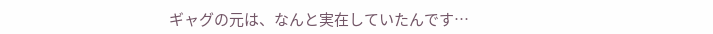ギャグの元は、なんと実在していたんです…